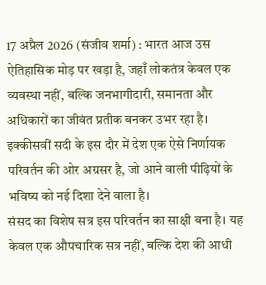17 अप्रैल 2026 (संजीव शर्मा) : भारत आज उस ऐतिहासिक मोड़ पर खड़ा है, जहाँ लोकतंत्र केवल एक व्यवस्था नहीं, बल्कि जनभागीदारी, समानता और अधिकारों का जीवंत प्रतीक बनकर उभर रहा है। इक्कीसवीं सदी के इस दौर में देश एक ऐसे निर्णायक परिवर्तन की ओर अग्रसर है, जो आने वाली पीढ़ियों के भविष्य को नई दिशा देने वाला है।
संसद का विशेष सत्र इस परिवर्तन का साक्षी बना है। यह केवल एक औपचारिक सत्र नहीं, बल्कि देश की आधी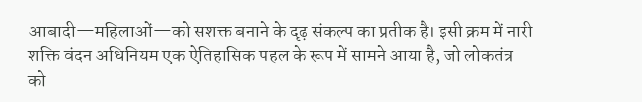आबादी—महिलाओं—को सशक्त बनाने के दृढ़ संकल्प का प्रतीक है। इसी क्रम में नारी शक्ति वंदन अधिनियम एक ऐतिहासिक पहल के रूप में सामने आया है, जो लोकतंत्र को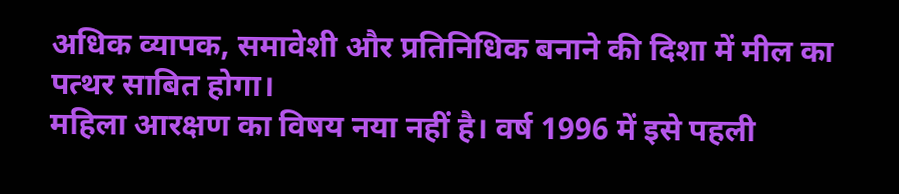अधिक व्यापक, समावेशी और प्रतिनिधिक बनाने की दिशा में मील का पत्थर साबित होगा।
महिला आरक्षण का विषय नया नहीं है। वर्ष 1996 में इसे पहली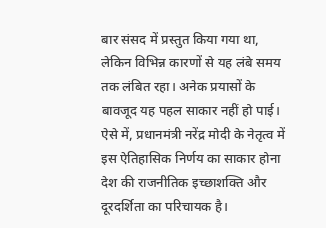बार संसद में प्रस्तुत किया गया था, लेकिन विभिन्न कारणों से यह लंबे समय तक लंबित रहा। अनेक प्रयासों के बावजूद यह पहल साकार नहीं हो पाई। ऐसे में, प्रधानमंत्री नरेंद्र मोदी के नेतृत्व में इस ऐतिहासिक निर्णय का साकार होना देश की राजनीतिक इच्छाशक्ति और दूरदर्शिता का परिचायक है।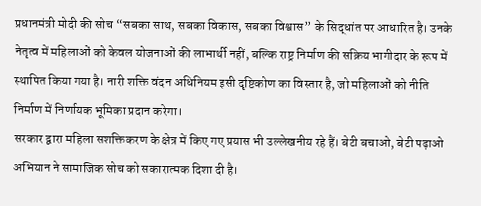प्रधानमंत्री मोदी की सोच “सबका साथ, सबका विकास, सबका विश्वास” के सिद्धांत पर आधारित है। उनके नेतृत्व में महिलाओं को केवल योजनाओं की लाभार्थी नहीं, बल्कि राष्ट्र निर्माण की सक्रिय भागीदार के रूप में स्थापित किया गया है। नारी शक्ति वंदन अधिनियम इसी दृष्टिकोण का विस्तार है, जो महिलाओं को नीति निर्माण में निर्णायक भूमिका प्रदान करेगा।
सरकार द्वारा महिला सशक्तिकरण के क्षेत्र में किए गए प्रयास भी उल्लेखनीय रहे हैं। बेटी बचाओ, बेटी पढ़ाओ अभियान ने सामाजिक सोच को सकारात्मक दिशा दी है।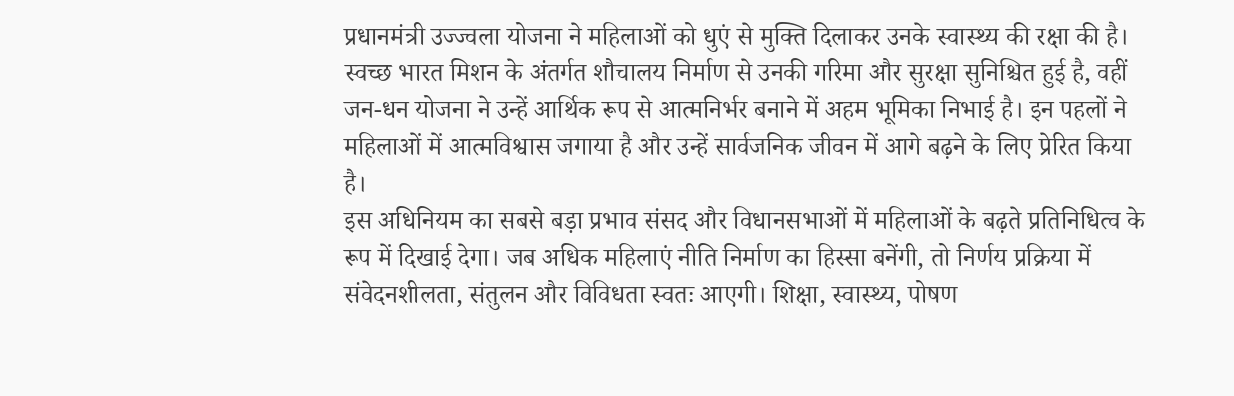प्रधानमंत्री उज्ज्वला योजना ने महिलाओं को धुएं से मुक्ति दिलाकर उनके स्वास्थ्य की रक्षा की है। स्वच्छ भारत मिशन के अंतर्गत शौचालय निर्माण से उनकी गरिमा और सुरक्षा सुनिश्चित हुई है, वहीं जन-धन योजना ने उन्हें आर्थिक रूप से आत्मनिर्भर बनाने में अहम भूमिका निभाई है। इन पहलों ने महिलाओं में आत्मविश्वास जगाया है और उन्हें सार्वजनिक जीवन में आगे बढ़ने के लिए प्रेरित किया है।
इस अधिनियम का सबसे बड़ा प्रभाव संसद और विधानसभाओं में महिलाओं के बढ़ते प्रतिनिधित्व के रूप में दिखाई देगा। जब अधिक महिलाएं नीति निर्माण का हिस्सा बनेंगी, तो निर्णय प्रक्रिया में संवेदनशीलता, संतुलन और विविधता स्वतः आएगी। शिक्षा, स्वास्थ्य, पोषण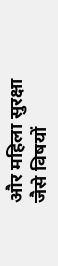और महिला सुरक्षा जैसे विषयों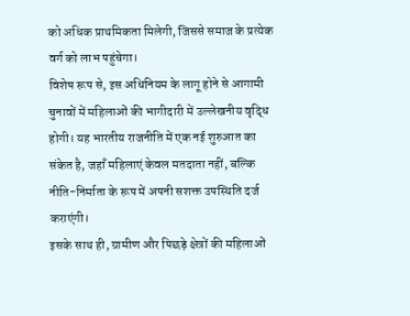को अधिक प्राथमिकता मिलेगी, जिससे समाज के प्रत्येक वर्ग को लाभ पहुंचेगा।
विशेष रूप से, इस अधिनियम के लागू होने से आगामी चुनावों में महिलाओं की भागीदारी में उल्लेखनीय वृद्धि होगी। यह भारतीय राजनीति में एक नई शुरुआत का संकेत है, जहाँ महिलाएं केवल मतदाता नहीं, बल्कि नीति-निर्माता के रूप में अपनी सशक्त उपस्थिति दर्ज कराएंगी।
इसके साथ ही, ग्रामीण और पिछड़े क्षेत्रों की महिलाओं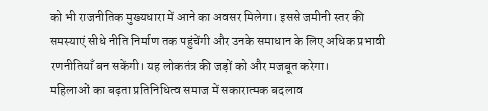को भी राजनीतिक मुख्यधारा में आने का अवसर मिलेगा। इससे जमीनी स्तर की समस्याएं सीधे नीति निर्माण तक पहुंचेंगी और उनके समाधान के लिए अधिक प्रभावी रणनीतियाँ बन सकेंगी। यह लोकतंत्र की जड़ों को और मजबूत करेगा।
महिलाओं का बढ़ता प्रतिनिधित्व समाज में सकारात्मक बदलाव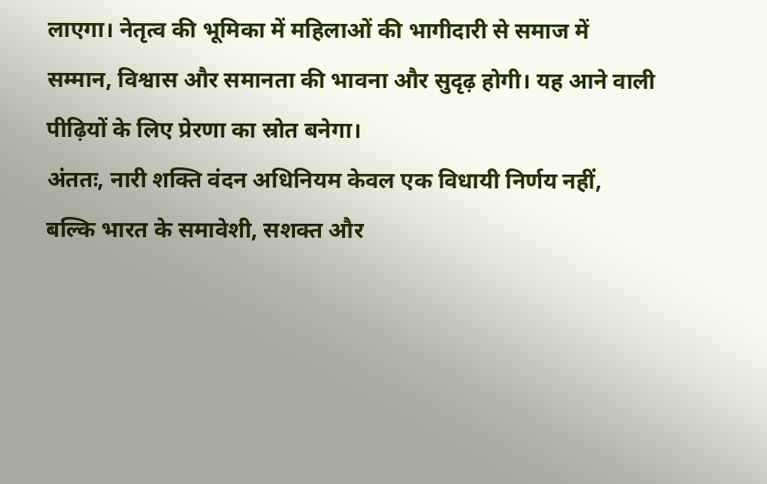लाएगा। नेतृत्व की भूमिका में महिलाओं की भागीदारी से समाज में सम्मान, विश्वास और समानता की भावना और सुदृढ़ होगी। यह आने वाली पीढ़ियों के लिए प्रेरणा का स्रोत बनेगा।
अंततः, नारी शक्ति वंदन अधिनियम केवल एक विधायी निर्णय नहीं, बल्कि भारत के समावेशी, सशक्त और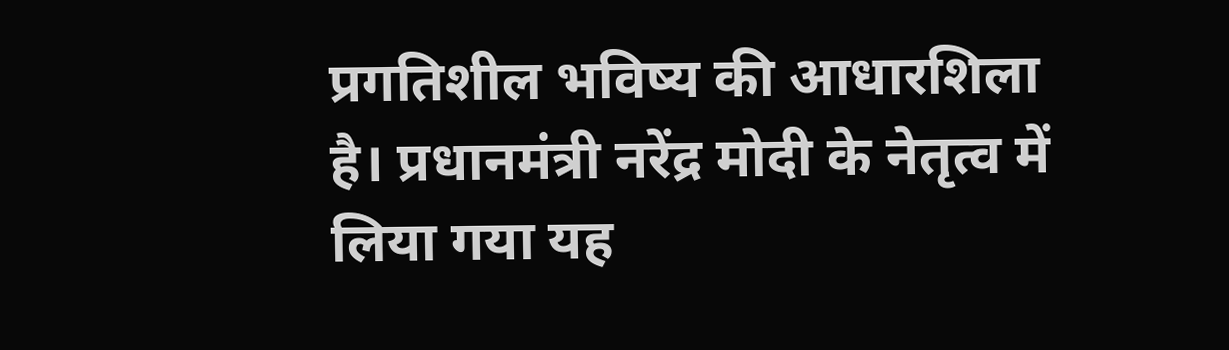प्रगतिशील भविष्य की आधारशिला है। प्रधानमंत्री नरेंद्र मोदी के नेतृत्व में लिया गया यह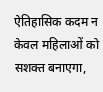ऐतिहासिक कदम न केवल महिलाओं को सशक्त बनाएगा,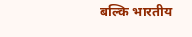बल्कि भारतीय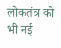लोकतंत्र को भी नई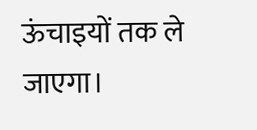ऊंचाइयों तक ले जाएगा।